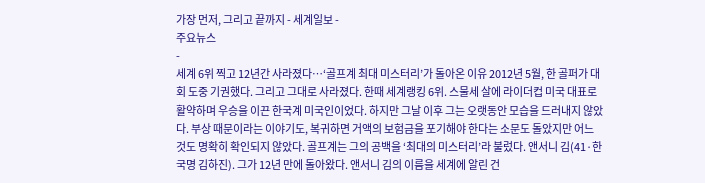가장 먼저, 그리고 끝까지 - 세계일보 -
주요뉴스
-
세계 6위 찍고 12년간 사라졌다…‘골프계 최대 미스터리’가 돌아온 이유 2012년 5월, 한 골퍼가 대회 도중 기권했다. 그리고 그대로 사라졌다. 한때 세계랭킹 6위. 스물세 살에 라이더컵 미국 대표로 활약하며 우승을 이끈 한국계 미국인이었다. 하지만 그날 이후 그는 오랫동안 모습을 드러내지 않았다. 부상 때문이라는 이야기도, 복귀하면 거액의 보험금을 포기해야 한다는 소문도 돌았지만 어느 것도 명확히 확인되지 않았다. 골프계는 그의 공백을 ‘최대의 미스터리’라 불렀다. 앤서니 김(41·한국명 김하진). 그가 12년 만에 돌아왔다. 앤서니 김의 이름을 세계에 알린 건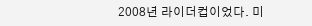2008년 라이더컵이었다. 미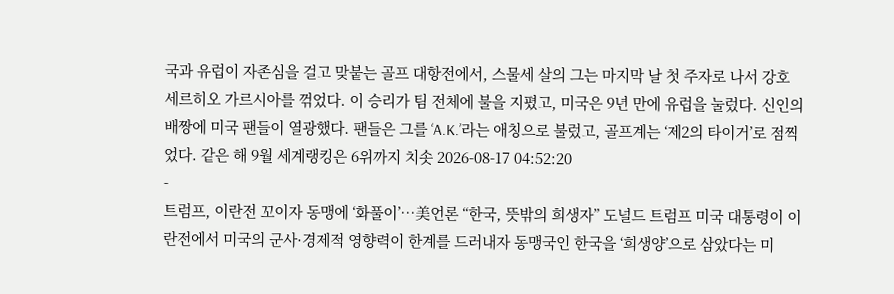국과 유럽이 자존심을 걸고 맞붙는 골프 대항전에서, 스물세 살의 그는 마지막 날 첫 주자로 나서 강호 세르히오 가르시아를 꺾었다. 이 승리가 팀 전체에 불을 지폈고, 미국은 9년 만에 유럽을 눌렀다. 신인의 배짱에 미국 팬들이 열광했다. 팬들은 그를 ‘A.K.’라는 애칭으로 불렀고, 골프계는 ‘제2의 타이거’로 점찍었다. 같은 해 9월 세계랭킹은 6위까지 치솟 2026-08-17 04:52:20
-
트럼프, 이란전 꼬이자 동맹에 ‘화풀이’…美언론 “한국, 뜻밖의 희생자” 도널드 트럼프 미국 대통령이 이란전에서 미국의 군사·경제적 영향력이 한계를 드러내자 동맹국인 한국을 ‘희생양’으로 삼았다는 미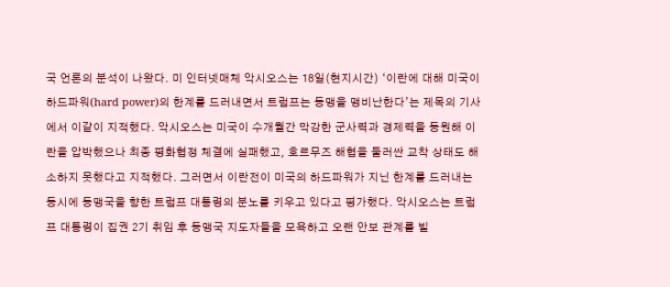국 언론의 분석이 나왔다. 미 인터넷매체 악시오스는 18일(현지시간) ‘이란에 대해 미국이 하드파워(hard power)의 한계를 드러내면서 트럼프는 동맹을 맹비난한다’는 제목의 기사에서 이같이 지적했다. 악시오스는 미국이 수개월간 막강한 군사력과 경제력을 동원해 이란을 압박했으나 최종 평화협정 체결에 실패했고, 호르무즈 해협을 둘러싼 교착 상태도 해소하지 못했다고 지적했다. 그러면서 이란전이 미국의 하드파워가 지닌 한계를 드러내는 동시에 동맹국을 향한 트럼프 대통령의 분노를 키우고 있다고 평가했다. 악시오스는 트럼프 대통령이 집권 2기 취임 후 동맹국 지도자들을 모욕하고 오랜 안보 관계를 빌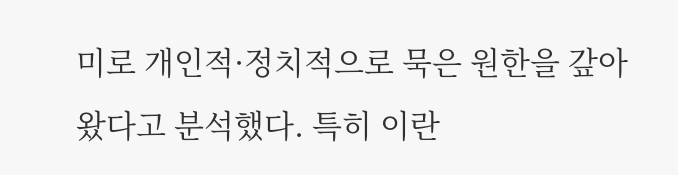미로 개인적·정치적으로 묵은 원한을 갚아왔다고 분석했다. 특히 이란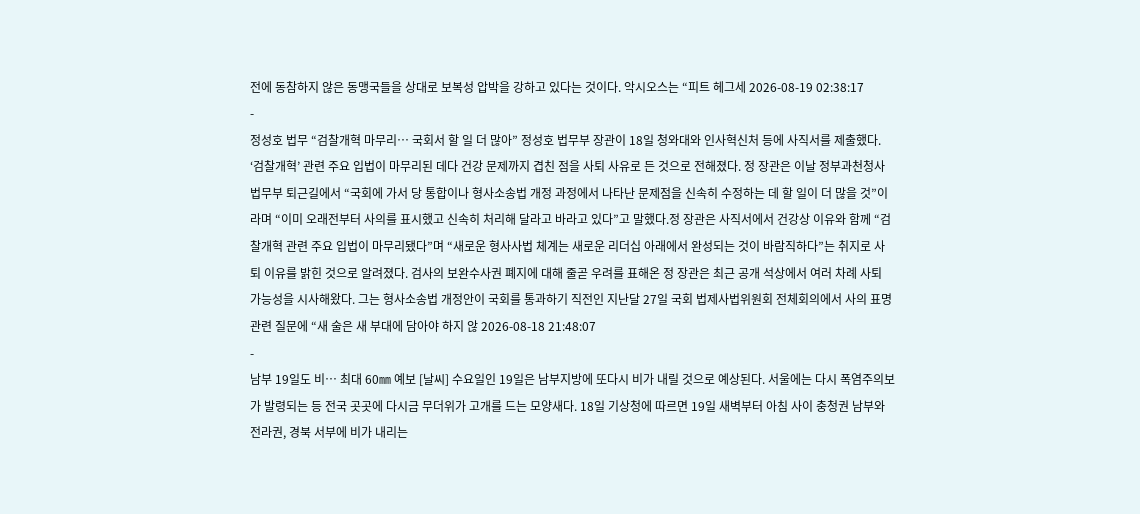전에 동참하지 않은 동맹국들을 상대로 보복성 압박을 강하고 있다는 것이다. 악시오스는 “피트 헤그세 2026-08-19 02:38:17
-
정성호 법무 “검찰개혁 마무리… 국회서 할 일 더 많아” 정성호 법무부 장관이 18일 청와대와 인사혁신처 등에 사직서를 제출했다. ‘검찰개혁’ 관련 주요 입법이 마무리된 데다 건강 문제까지 겹친 점을 사퇴 사유로 든 것으로 전해졌다. 정 장관은 이날 정부과천청사 법무부 퇴근길에서 “국회에 가서 당 통합이나 형사소송법 개정 과정에서 나타난 문제점을 신속히 수정하는 데 할 일이 더 많을 것”이라며 “이미 오래전부터 사의를 표시했고 신속히 처리해 달라고 바라고 있다”고 말했다.정 장관은 사직서에서 건강상 이유와 함께 “검찰개혁 관련 주요 입법이 마무리됐다”며 “새로운 형사사법 체계는 새로운 리더십 아래에서 완성되는 것이 바람직하다”는 취지로 사퇴 이유를 밝힌 것으로 알려졌다. 검사의 보완수사권 폐지에 대해 줄곧 우려를 표해온 정 장관은 최근 공개 석상에서 여러 차례 사퇴 가능성을 시사해왔다. 그는 형사소송법 개정안이 국회를 통과하기 직전인 지난달 27일 국회 법제사법위원회 전체회의에서 사의 표명 관련 질문에 “새 술은 새 부대에 담아야 하지 않 2026-08-18 21:48:07
-
남부 19일도 비… 최대 60㎜ 예보 [날씨] 수요일인 19일은 남부지방에 또다시 비가 내릴 것으로 예상된다. 서울에는 다시 폭염주의보가 발령되는 등 전국 곳곳에 다시금 무더위가 고개를 드는 모양새다. 18일 기상청에 따르면 19일 새벽부터 아침 사이 충청권 남부와 전라권, 경북 서부에 비가 내리는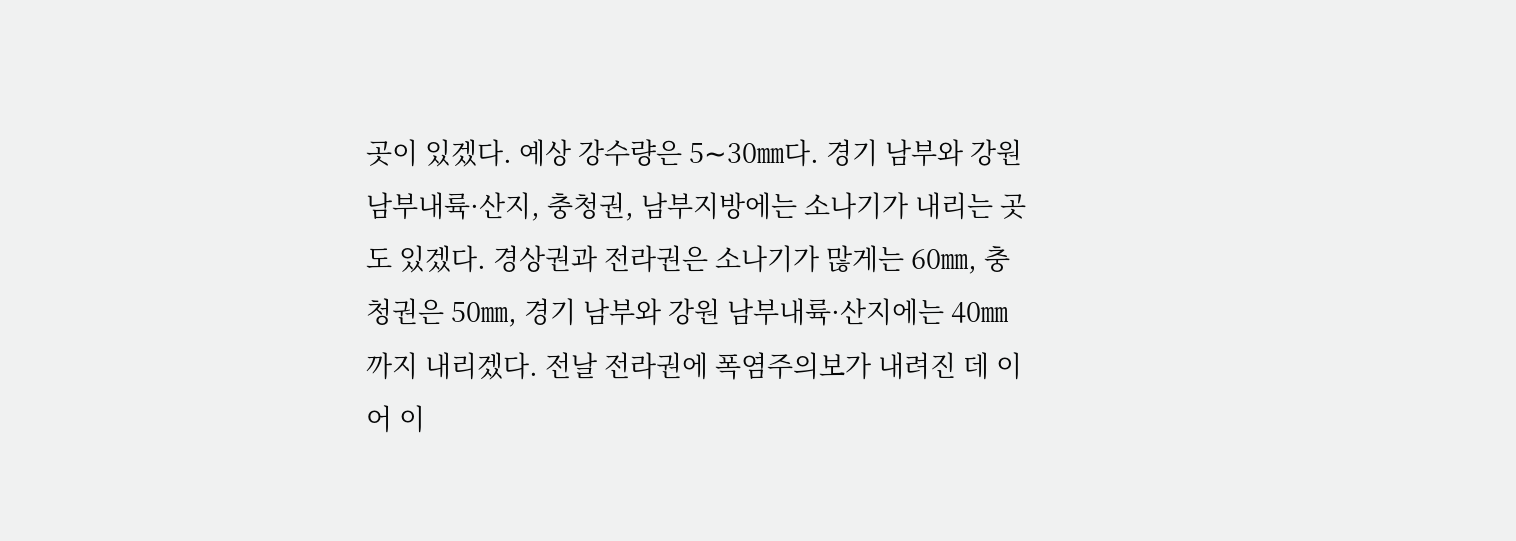곳이 있겠다. 예상 강수량은 5∼30㎜다. 경기 남부와 강원 남부내륙·산지, 충청권, 남부지방에는 소나기가 내리는 곳도 있겠다. 경상권과 전라권은 소나기가 많게는 60㎜, 충청권은 50㎜, 경기 남부와 강원 남부내륙·산지에는 40㎜까지 내리겠다. 전날 전라권에 폭염주의보가 내려진 데 이어 이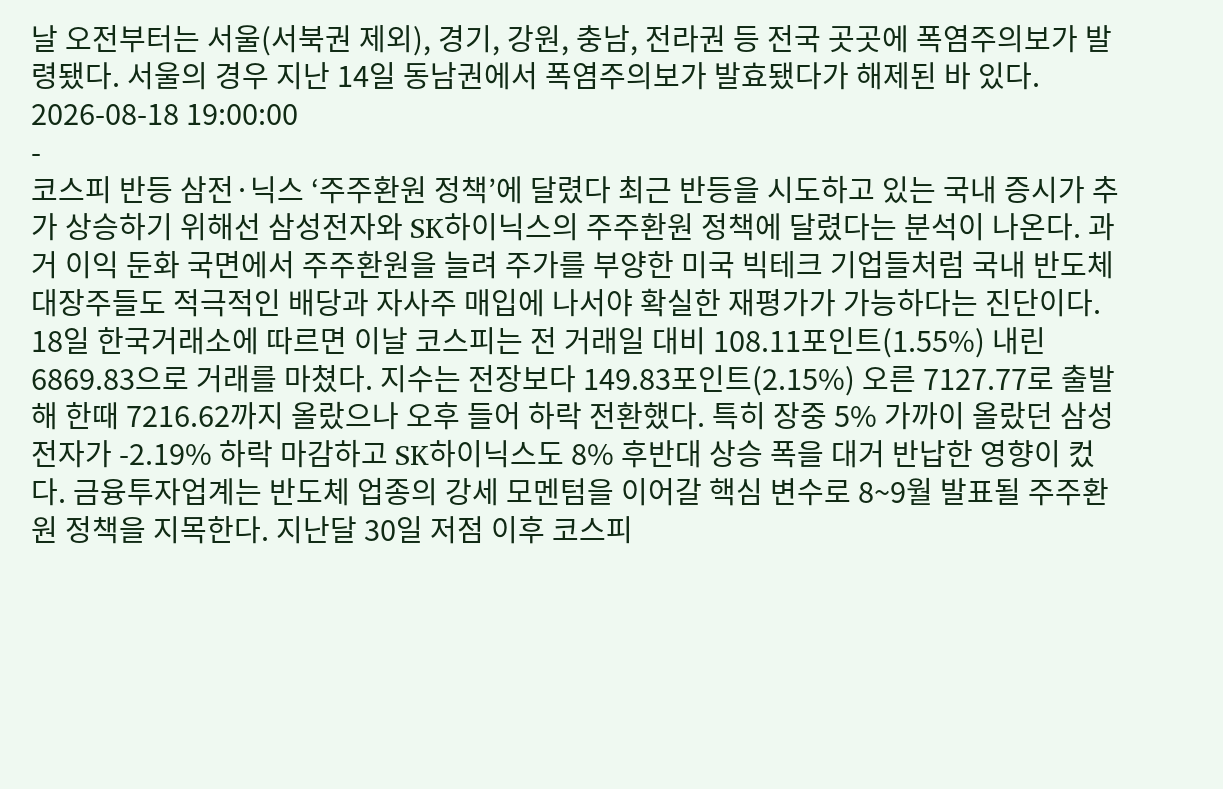날 오전부터는 서울(서북권 제외), 경기, 강원, 충남, 전라권 등 전국 곳곳에 폭염주의보가 발령됐다. 서울의 경우 지난 14일 동남권에서 폭염주의보가 발효됐다가 해제된 바 있다. 2026-08-18 19:00:00
-
코스피 반등 삼전·닉스 ‘주주환원 정책’에 달렸다 최근 반등을 시도하고 있는 국내 증시가 추가 상승하기 위해선 삼성전자와 SK하이닉스의 주주환원 정책에 달렸다는 분석이 나온다. 과거 이익 둔화 국면에서 주주환원을 늘려 주가를 부양한 미국 빅테크 기업들처럼 국내 반도체 대장주들도 적극적인 배당과 자사주 매입에 나서야 확실한 재평가가 가능하다는 진단이다. 18일 한국거래소에 따르면 이날 코스피는 전 거래일 대비 108.11포인트(1.55%) 내린 6869.83으로 거래를 마쳤다. 지수는 전장보다 149.83포인트(2.15%) 오른 7127.77로 출발해 한때 7216.62까지 올랐으나 오후 들어 하락 전환했다. 특히 장중 5% 가까이 올랐던 삼성전자가 -2.19% 하락 마감하고 SK하이닉스도 8% 후반대 상승 폭을 대거 반납한 영향이 컸다. 금융투자업계는 반도체 업종의 강세 모멘텀을 이어갈 핵심 변수로 8~9월 발표될 주주환원 정책을 지목한다. 지난달 30일 저점 이후 코스피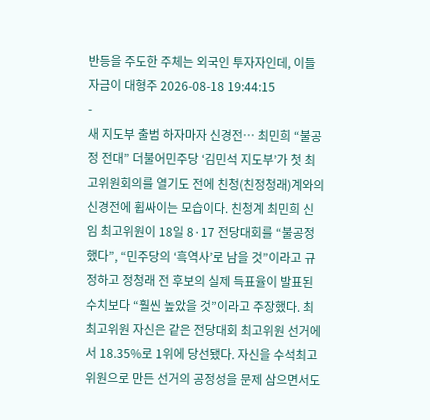반등을 주도한 주체는 외국인 투자자인데, 이들 자금이 대형주 2026-08-18 19:44:15
-
새 지도부 출범 하자마자 신경전… 최민희 “불공정 전대” 더불어민주당 ‘김민석 지도부’가 첫 최고위원회의를 열기도 전에 친청(친정청래)계와의 신경전에 휩싸이는 모습이다. 친청계 최민희 신임 최고위원이 18일 8·17 전당대회를 “불공정했다”, “민주당의 ‘흑역사’로 남을 것”이라고 규정하고 정청래 전 후보의 실제 득표율이 발표된 수치보다 “훨씬 높았을 것”이라고 주장했다. 최 최고위원 자신은 같은 전당대회 최고위원 선거에서 18.35%로 1위에 당선됐다. 자신을 수석최고위원으로 만든 선거의 공정성을 문제 삼으면서도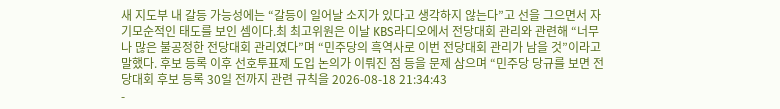새 지도부 내 갈등 가능성에는 “갈등이 일어날 소지가 있다고 생각하지 않는다”고 선을 그으면서 자기모순적인 태도를 보인 셈이다.최 최고위원은 이날 KBS라디오에서 전당대회 관리와 관련해 “너무나 많은 불공정한 전당대회 관리였다”며 “민주당의 흑역사로 이번 전당대회 관리가 남을 것”이라고 말했다. 후보 등록 이후 선호투표제 도입 논의가 이뤄진 점 등을 문제 삼으며 “민주당 당규를 보면 전당대회 후보 등록 30일 전까지 관련 규칙을 2026-08-18 21:34:43
-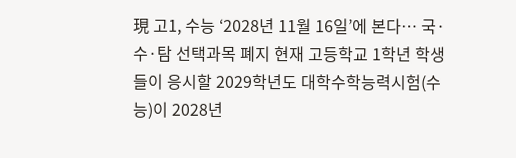現 고1, 수능 ‘2028년 11월 16일’에 본다… 국·수·탐 선택과목 폐지 현재 고등학교 1학년 학생들이 응시할 2029학년도 대학수학능력시험(수능)이 2028년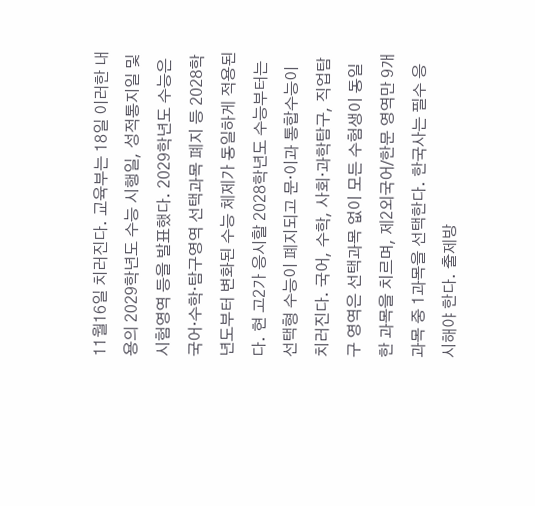11월16일 치러진다. 교육부는 18일 이러한 내용의 2029학년도 수능 시행일, 성적통지일 및 시험영역 등을 발표했다. 2029학년도 수능은 국어·수학·탐구영역 선택과목 폐지 등 2028학년도부터 변화된 수능 체제가 동일하게 적용된다. 현 고2가 응시할 2028학년도 수능부터는 선택형 수능이 폐지되고 문·이과 통합수능이 치러진다. 국어, 수학, 사회·과학탐구, 직업탐구 영역은 선택과목 없이 모든 수험생이 동일한 과목을 치르며, 제2외국어/한문 영역만 9개 과목 중 1과목을 선택한다. 한국사는 필수 응시해야 한다. 출제방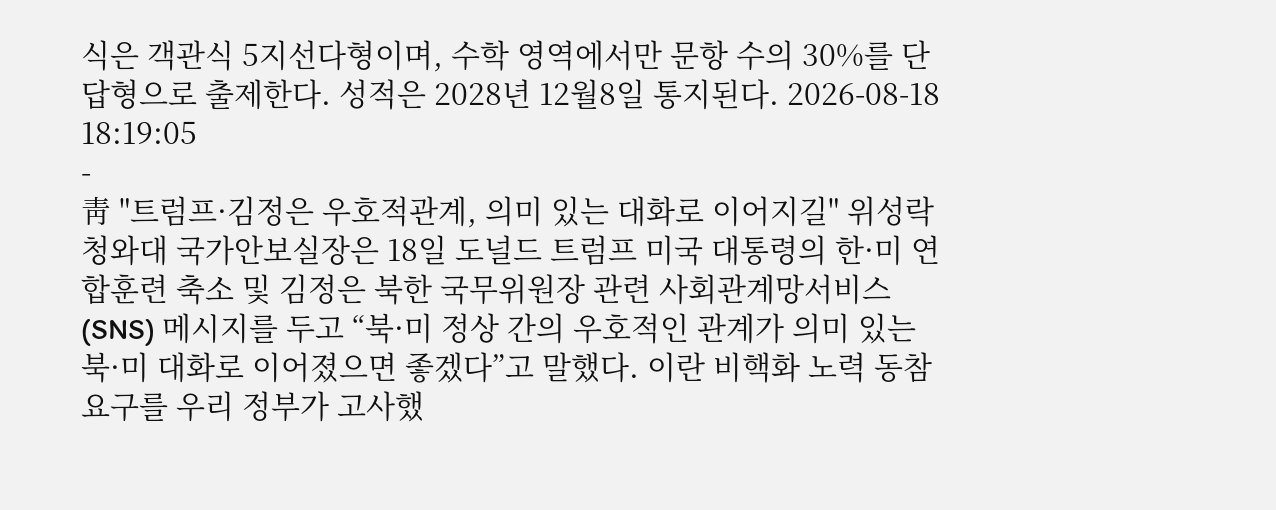식은 객관식 5지선다형이며, 수학 영역에서만 문항 수의 30%를 단답형으로 출제한다. 성적은 2028년 12월8일 통지된다. 2026-08-18 18:19:05
-
靑 "트럼프·김정은 우호적관계, 의미 있는 대화로 이어지길" 위성락 청와대 국가안보실장은 18일 도널드 트럼프 미국 대통령의 한·미 연합훈련 축소 및 김정은 북한 국무위원장 관련 사회관계망서비스(SNS) 메시지를 두고 “북·미 정상 간의 우호적인 관계가 의미 있는 북·미 대화로 이어졌으면 좋겠다”고 말했다. 이란 비핵화 노력 동참 요구를 우리 정부가 고사했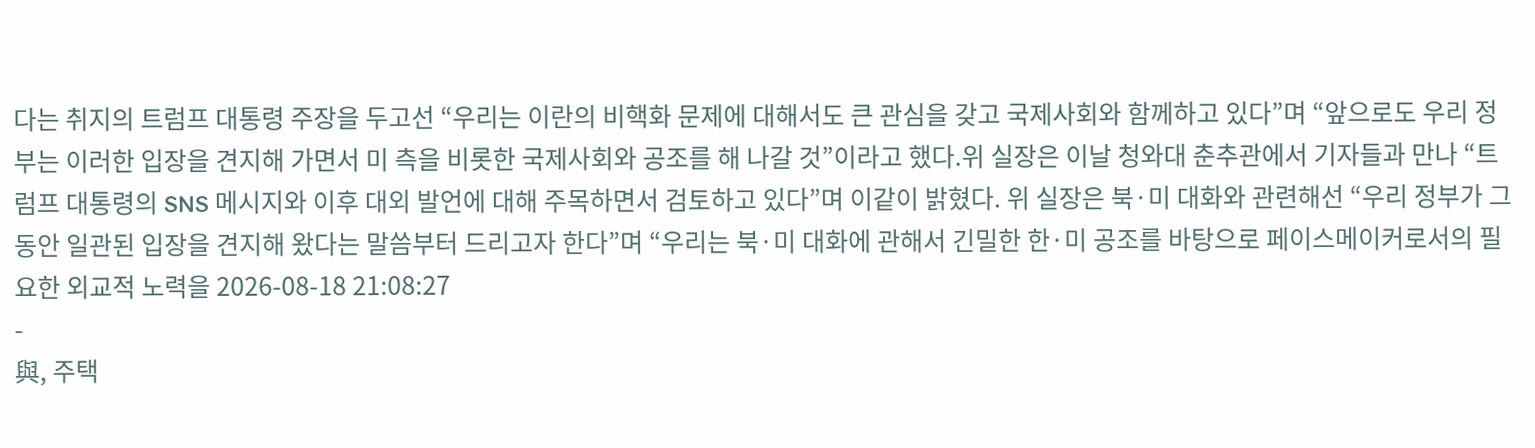다는 취지의 트럼프 대통령 주장을 두고선 “우리는 이란의 비핵화 문제에 대해서도 큰 관심을 갖고 국제사회와 함께하고 있다”며 “앞으로도 우리 정부는 이러한 입장을 견지해 가면서 미 측을 비롯한 국제사회와 공조를 해 나갈 것”이라고 했다.위 실장은 이날 청와대 춘추관에서 기자들과 만나 “트럼프 대통령의 SNS 메시지와 이후 대외 발언에 대해 주목하면서 검토하고 있다”며 이같이 밝혔다. 위 실장은 북·미 대화와 관련해선 “우리 정부가 그동안 일관된 입장을 견지해 왔다는 말씀부터 드리고자 한다”며 “우리는 북·미 대화에 관해서 긴밀한 한·미 공조를 바탕으로 페이스메이커로서의 필요한 외교적 노력을 2026-08-18 21:08:27
-
與, 주택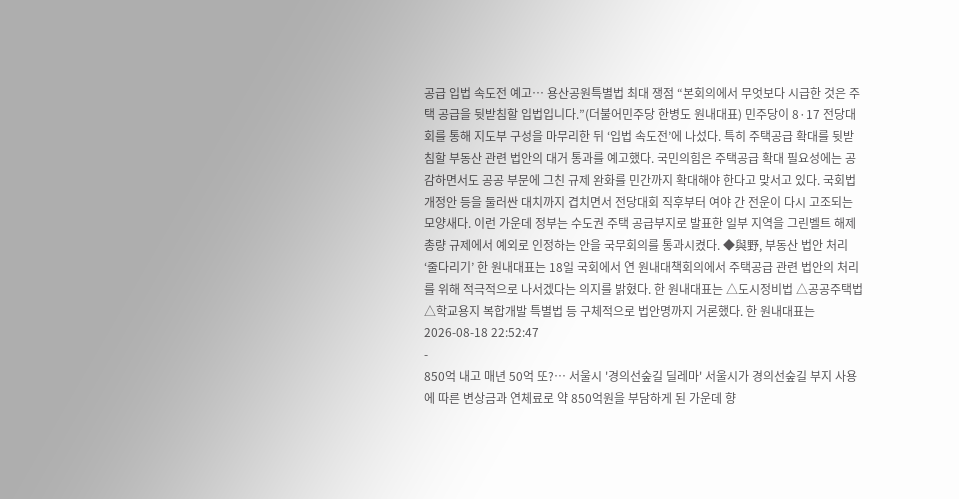공급 입법 속도전 예고… 용산공원특별법 최대 쟁점 “본회의에서 무엇보다 시급한 것은 주택 공급을 뒷받침할 입법입니다.”(더불어민주당 한병도 원내대표) 민주당이 8·17 전당대회를 통해 지도부 구성을 마무리한 뒤 ‘입법 속도전’에 나섰다. 특히 주택공급 확대를 뒷받침할 부동산 관련 법안의 대거 통과를 예고했다. 국민의힘은 주택공급 확대 필요성에는 공감하면서도 공공 부문에 그친 규제 완화를 민간까지 확대해야 한다고 맞서고 있다. 국회법 개정안 등을 둘러싼 대치까지 겹치면서 전당대회 직후부터 여야 간 전운이 다시 고조되는 모양새다. 이런 가운데 정부는 수도권 주택 공급부지로 발표한 일부 지역을 그린벨트 해제 총량 규제에서 예외로 인정하는 안을 국무회의를 통과시켰다. ◆與野, 부동산 법안 처리 ‘줄다리기’ 한 원내대표는 18일 국회에서 연 원내대책회의에서 주택공급 관련 법안의 처리를 위해 적극적으로 나서겠다는 의지를 밝혔다. 한 원내대표는 △도시정비법 △공공주택법 △학교용지 복합개발 특별법 등 구체적으로 법안명까지 거론했다. 한 원내대표는 2026-08-18 22:52:47
-
850억 내고 매년 50억 또?… 서울시 '경의선숲길 딜레마' 서울시가 경의선숲길 부지 사용에 따른 변상금과 연체료로 약 850억원을 부담하게 된 가운데 향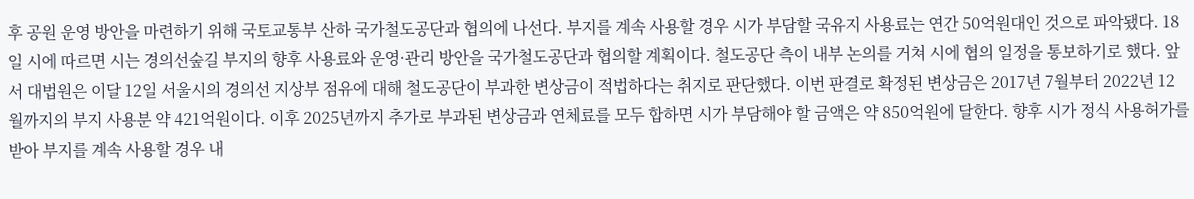후 공원 운영 방안을 마련하기 위해 국토교통부 산하 국가철도공단과 협의에 나선다. 부지를 계속 사용할 경우 시가 부담할 국유지 사용료는 연간 50억원대인 것으로 파악됐다. 18일 시에 따르면 시는 경의선숲길 부지의 향후 사용료와 운영·관리 방안을 국가철도공단과 협의할 계획이다. 철도공단 측이 내부 논의를 거쳐 시에 협의 일정을 통보하기로 했다. 앞서 대법원은 이달 12일 서울시의 경의선 지상부 점유에 대해 철도공단이 부과한 변상금이 적법하다는 취지로 판단했다. 이번 판결로 확정된 변상금은 2017년 7월부터 2022년 12월까지의 부지 사용분 약 421억원이다. 이후 2025년까지 추가로 부과된 변상금과 연체료를 모두 합하면 시가 부담해야 할 금액은 약 850억원에 달한다. 향후 시가 정식 사용허가를 받아 부지를 계속 사용할 경우 내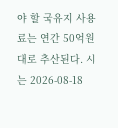야 할 국유지 사용료는 연간 50억원대로 추산된다. 시는 2026-08-18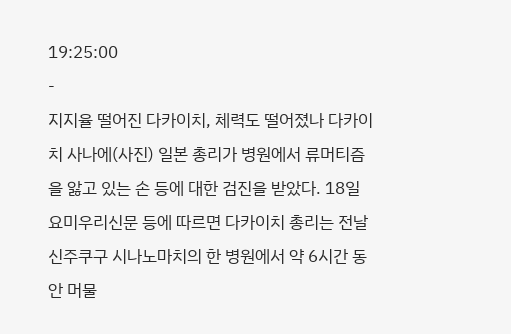19:25:00
-
지지율 떨어진 다카이치, 체력도 떨어졌나 다카이치 사나에(사진) 일본 총리가 병원에서 류머티즘을 앓고 있는 손 등에 대한 검진을 받았다. 18일 요미우리신문 등에 따르면 다카이치 총리는 전날 신주쿠구 시나노마치의 한 병원에서 약 6시간 동안 머물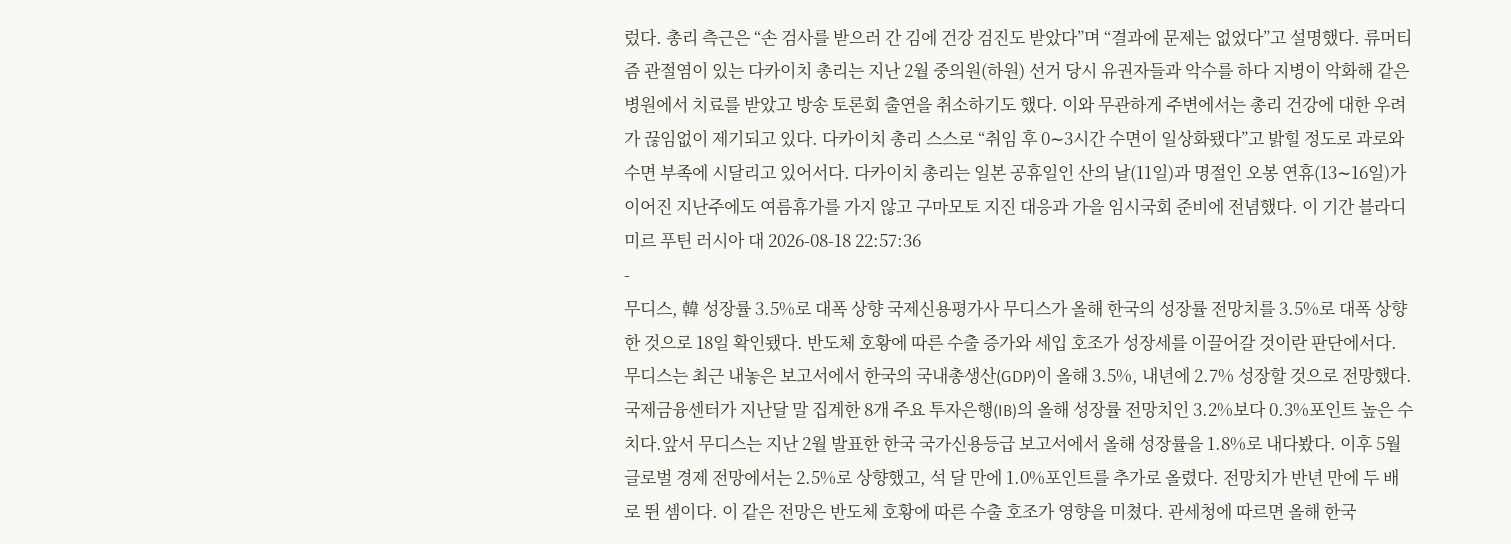렀다. 총리 측근은 “손 검사를 받으러 간 김에 건강 검진도 받았다”며 “결과에 문제는 없었다”고 설명했다. 류머티즘 관절염이 있는 다카이치 총리는 지난 2월 중의원(하원) 선거 당시 유권자들과 악수를 하다 지병이 악화해 같은 병원에서 치료를 받았고 방송 토론회 출연을 취소하기도 했다. 이와 무관하게 주변에서는 총리 건강에 대한 우려가 끊임없이 제기되고 있다. 다카이치 총리 스스로 “취임 후 0∼3시간 수면이 일상화됐다”고 밝힐 정도로 과로와 수면 부족에 시달리고 있어서다. 다카이치 총리는 일본 공휴일인 산의 날(11일)과 명절인 오봉 연휴(13∼16일)가 이어진 지난주에도 여름휴가를 가지 않고 구마모토 지진 대응과 가을 임시국회 준비에 전념했다. 이 기간 블라디미르 푸틴 러시아 대 2026-08-18 22:57:36
-
무디스, 韓 성장률 3.5%로 대폭 상향 국제신용평가사 무디스가 올해 한국의 성장률 전망치를 3.5%로 대폭 상향한 것으로 18일 확인됐다. 반도체 호황에 따른 수출 증가와 세입 호조가 성장세를 이끌어갈 것이란 판단에서다. 무디스는 최근 내놓은 보고서에서 한국의 국내총생산(GDP)이 올해 3.5%, 내년에 2.7% 성장할 것으로 전망했다. 국제금융센터가 지난달 말 집계한 8개 주요 투자은행(IB)의 올해 성장률 전망치인 3.2%보다 0.3%포인트 높은 수치다.앞서 무디스는 지난 2월 발표한 한국 국가신용등급 보고서에서 올해 성장률을 1.8%로 내다봤다. 이후 5월 글로벌 경제 전망에서는 2.5%로 상향했고, 석 달 만에 1.0%포인트를 추가로 올렸다. 전망치가 반년 만에 두 배로 뛴 셈이다. 이 같은 전망은 반도체 호황에 따른 수출 호조가 영향을 미쳤다. 관세청에 따르면 올해 한국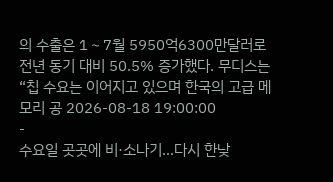의 수출은 1∼7월 5950억6300만달러로 전년 동기 대비 50.5% 증가했다. 무디스는 “칩 수요는 이어지고 있으며 한국의 고급 메모리 공 2026-08-18 19:00:00
-
수요일 곳곳에 비·소나기…다시 한낮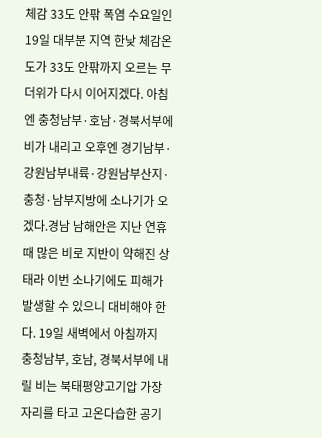체감 33도 안팎 폭염 수요일인 19일 대부분 지역 한낮 체감온도가 33도 안팎까지 오르는 무더위가 다시 이어지겠다. 아침엔 충청남부·호남·경북서부에 비가 내리고 오후엔 경기남부·강원남부내륙·강원남부산지·충청·남부지방에 소나기가 오겠다.경남 남해안은 지난 연휴 때 많은 비로 지반이 약해진 상태라 이번 소나기에도 피해가 발생할 수 있으니 대비해야 한다. 19일 새벽에서 아침까지 충청남부, 호남, 경북서부에 내릴 비는 북태평양고기압 가장자리를 타고 고온다습한 공기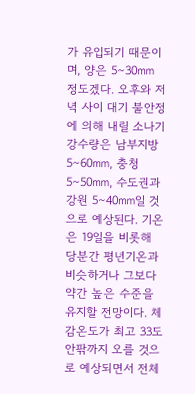가 유입되기 때문이며, 양은 5∼30㎜ 정도겠다. 오후와 저녁 사이 대기 불안정에 의해 내릴 소나기 강수량은 남부지방 5∼60㎜, 충청 5∼50㎜, 수도권과 강원 5∼40㎜일 것으로 예상된다. 기온은 19일을 비롯해 당분간 평년기온과 비슷하거나 그보다 약간 높은 수준을 유지할 전망이다. 체감온도가 최고 33도 안팎까지 오를 것으로 예상되면서 전체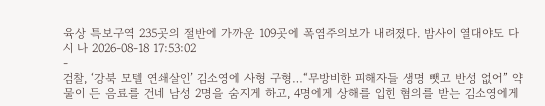육상 특보구역 235곳의 절반에 가까운 109곳에 폭염주의보가 내려졌다. 밤사이 열대야도 다시 나 2026-08-18 17:53:02
-
검찰, ‘강북 모텔 연쇄살인’ 김소영에 사형 구형…“무방비한 피해자들 생명 뺏고 반성 없어” 약물이 든 음료를 건네 남성 2명을 숨지게 하고, 4명에게 상해를 입힌 혐의를 받는 김소영에게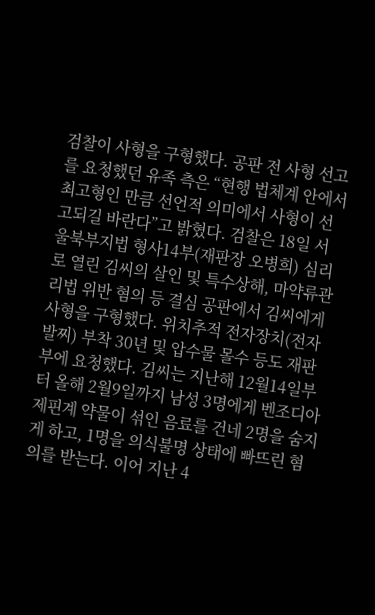검찰이 사형을 구형했다. 공판 전 사형 선고를 요청했던 유족 측은 “현행 법체계 안에서 최고형인 만큼 선언적 의미에서 사형이 선고되길 바란다”고 밝혔다. 검찰은 18일 서울북부지법 형사14부(재판장 오병희) 심리로 열린 김씨의 살인 및 특수상해, 마약류관리법 위반 혐의 등 결심 공판에서 김씨에게 사형을 구형했다. 위치추적 전자장치(전자발찌) 부착 30년 및 압수물 몰수 등도 재판부에 요청했다. 김씨는 지난해 12월14일부터 올해 2월9일까지 남성 3명에게 벤조디아제핀계 약물이 섞인 음료를 건네 2명을 숨지게 하고, 1명을 의식불명 상태에 빠뜨린 혐의를 받는다. 이어 지난 4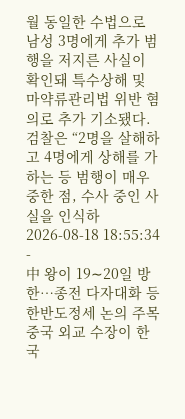월 동일한 수법으로 남성 3명에게 추가 범행을 저지른 사실이 확인돼 특수상해 및 마약류관리법 위반 혐의로 추가 기소됐다. 검찰은 “2명을 살해하고 4명에게 상해를 가하는 등 범행이 매우 중한 점, 수사 중인 사실을 인식하 2026-08-18 18:55:34
-
中 왕이 19∼20일 방한…종전 다자대화 등 한반도정세 논의 주목 중국 외교 수장이 한국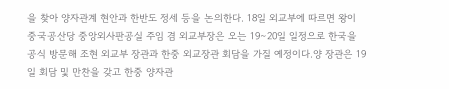을 찾아 양자관계 현안과 한반도 정세 등을 논의한다. 18일 외교부에 따르면 왕이 중국공산당 중앙외사판공실 주임 겸 외교부장은 오는 19∼20일 일정으로 한국을 공식 방문해 조현 외교부 장관과 한중 외교장관 회담을 가질 예정이다.양 장관은 19일 회담 및 만찬을 갖고 한중 양자관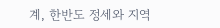계, 한반도 정세와 지역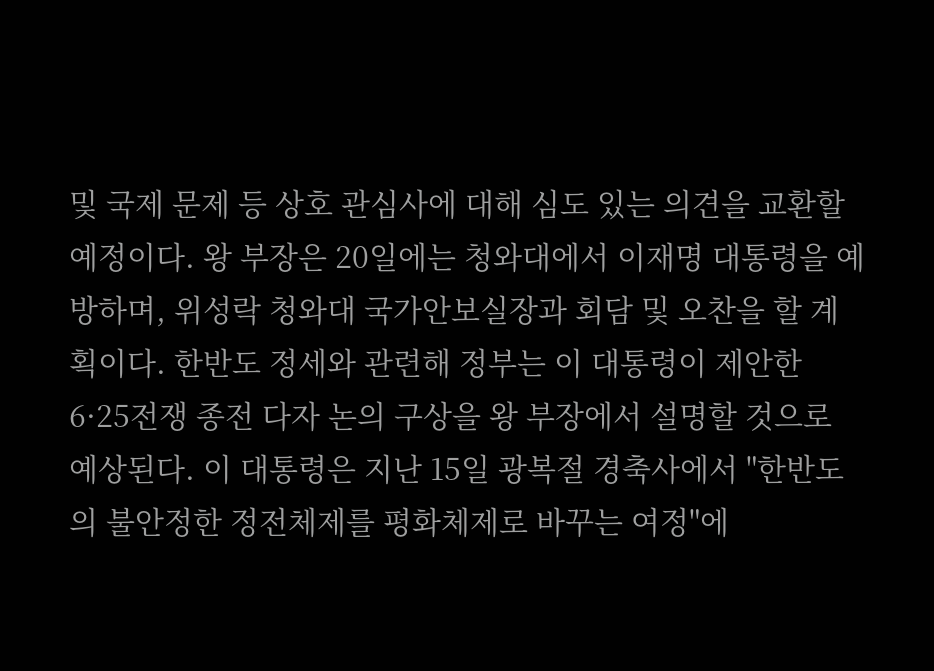및 국제 문제 등 상호 관심사에 대해 심도 있는 의견을 교환할 예정이다. 왕 부장은 20일에는 청와대에서 이재명 대통령을 예방하며, 위성락 청와대 국가안보실장과 회담 및 오찬을 할 계획이다. 한반도 정세와 관련해 정부는 이 대통령이 제안한 6·25전쟁 종전 다자 논의 구상을 왕 부장에서 설명할 것으로 예상된다. 이 대통령은 지난 15일 광복절 경축사에서 "한반도의 불안정한 정전체제를 평화체제로 바꾸는 여정"에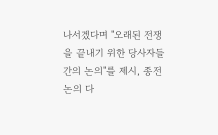나서겠다며 "오래된 전쟁을 끝내기 위한 당사자들 간의 논의"를 제시, 종전 논의 다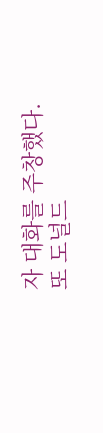자 대화를 주창했다. 또 도널드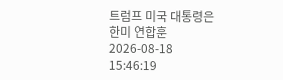트럼프 미국 대통령은 한미 연합훈 2026-08-18 15:46:19